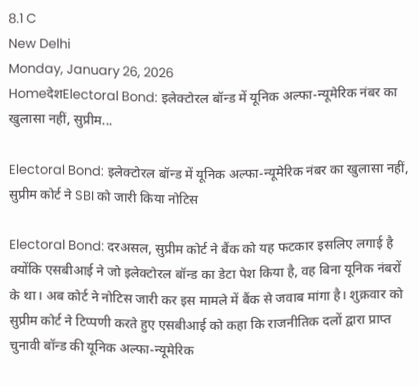8.1 C
New Delhi
Monday, January 26, 2026
HomeदेशElectoral Bond: इलेक्टोरल बॉन्ड में यूनिक अल्फा-न्यूमेरिक नंबर का खुलासा नहीं, सुप्रीम...

Electoral Bond: इलेक्टोरल बॉन्ड में यूनिक अल्फा-न्यूमेरिक नंबर का खुलासा नहीं, सुप्रीम कोर्ट ने SBI को जारी किया नोटिस

Electoral Bond: दरअसल, सुप्रीम कोर्ट ने बैंक को यह फटकार इसलिए लगाई है क्योंकि एसबीआई ने जो इलेक्टोरल बॉन्ड का डेटा पेश किया है, वह बिना यूनिक नंबरों के था। अब कोर्ट ने नोटिस जारी कर इस मामले में बैंक से जवाब मांगा है। शुक्रवार को सुप्रीम कोर्ट ने टिप्पणी करते हुए एसबीआई को कहा कि राजनीतिक दलों द्वारा प्राप्त चुनावी बॉन्ड की यूनिक अल्फा-न्यूमेरिक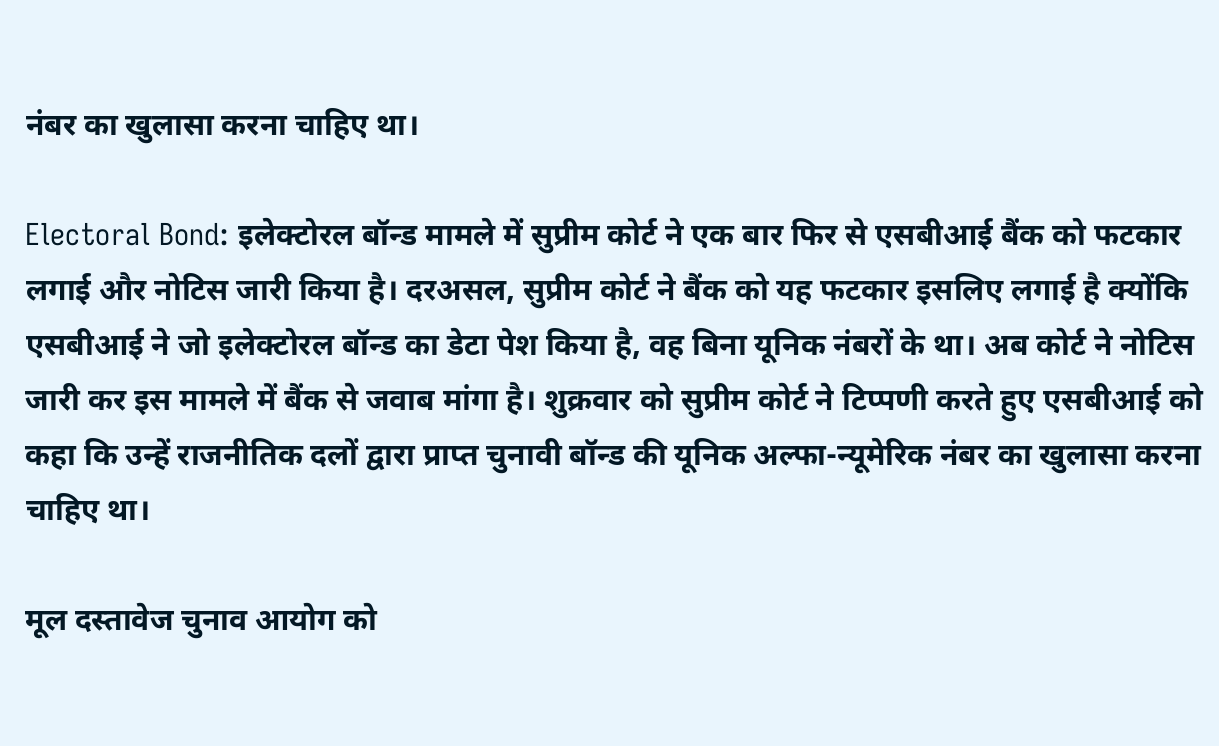नंबर का खुलासा करना चाहिए था।

Electoral Bond: इलेक्टोरल बॉन्ड मामले में सुप्रीम कोर्ट ने एक बार फिर से एसबीआई बैंक को फटकार लगाई और नोटिस जारी किया है। दरअसल, सुप्रीम कोर्ट ने बैंक को यह फटकार इसलिए लगाई है क्योंकि एसबीआई ने जो इलेक्टोरल बॉन्ड का डेटा पेश किया है, वह बिना यूनिक नंबरों के था। अब कोर्ट ने नोटिस जारी कर इस मामले में बैंक से जवाब मांगा है। शुक्रवार को सुप्रीम कोर्ट ने टिप्पणी करते हुए एसबीआई को कहा कि उन्हें राजनीतिक दलों द्वारा प्राप्त चुनावी बॉन्ड की यूनिक अल्फा-न्यूमेरिक नंबर का खुलासा करना चाहिए था।

मूल दस्तावेज चुनाव आयोग को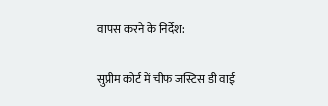वापस करने के निर्देश:

सुप्रीम कोर्ट में चीफ जस्टिस डी वाई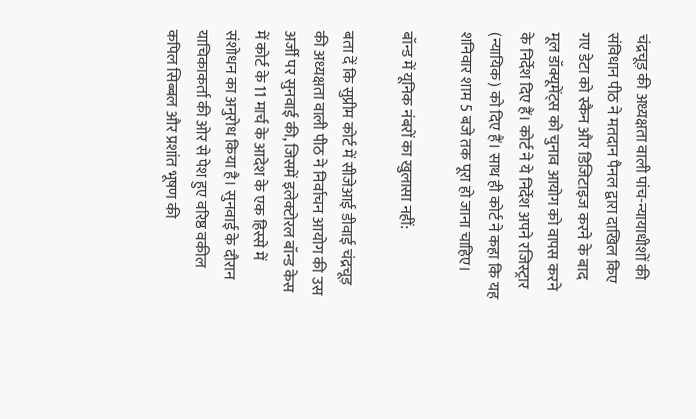चंद्रचूड़ की अध्यक्षता वाली पांच-न्यायाधीशों की संविधान पीठ ने मतदान पैनल द्वारा दाखिल किए गए डेटा को स्कैन और डिजिटाइज करने के बाद मूल डॉक्यूमेंट्स को चुनाव आयोग को वापस करने के निर्देश दिए हैं। कोर्ट ने ये निर्देश अपने रजिस्ट्रार (न्यायिक) को दिए हैं। साथ ही कोर्ट ने कहा कि यह शनिवार शाम 5 बजे तक पूरा हो जाना चाहिए।

बॉन्ड में यूनिक नंबरों का खुलासा नहीं:

बता दें कि सुप्रीम कोर्ट में सीजेआई डीवाई चंद्रचूड़ की अध्यक्षता वाली पीठ ने निर्वाचन आयोग की उस अर्जी पर सुनवाई की, जिसमें इलेक्टोरल बॉन्ड केस में कोर्ट के 11 मार्च के आदेश के एक हिस्से में संशोधन का अनुरोध किया है। सुनवाई के दौरान याचिकाकर्ता की ओर से पेश हुए वरिष्ठ वकील कपिल सिब्बल और प्रशांत भूषण की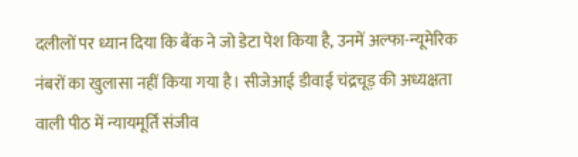दलीलों पर ध्यान दिया कि बैंक ने जो डेटा पेश किया है, उनमें अल्फा-न्यूमेरिक नंबरों का खुलासा नहीं किया गया है। सीजेआई डीवाई चंद्रचूड़ की अध्यक्षता वाली पीठ में न्यायमूर्ति संजीव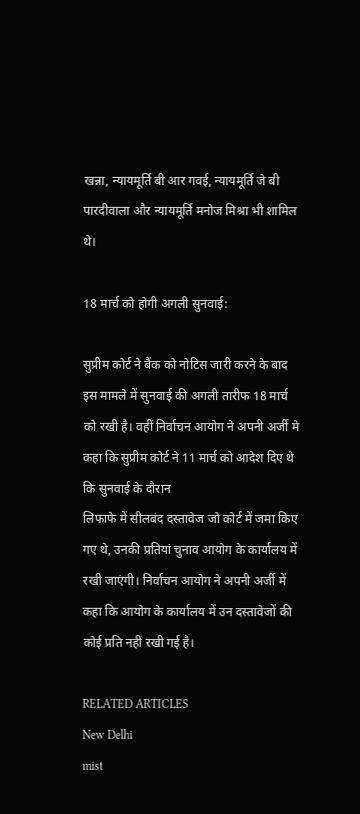खन्ना, न्यायमूर्ति बी आर गवई, न्यायमूर्ति जे बी पारदीवाला और न्यायमूर्ति मनोज मिश्रा भी शामिल थे।

18 मार्च को होगी अगली सुनवाई:

सुप्रीम कोर्ट ने बैंक को नोटिस जारी करने के बाद इस मामले में सुनवाई की अगली तारीफ 18 मार्च को रखी है। वहीं निर्वाचन आयोग ने अपनी अर्जी मे कहा कि सुप्रीम कोर्ट ने 11 मार्च को आदेश दिए थे कि सुनवाई के दौरान
लिफाफे में सीलबंद दस्तावेज जो कोर्ट में जमा किए गए थे, उनकी प्रतियां चुनाव आयोग के कार्यालय में रखी जाएंगी। निर्वाचन आयोग ने अपनी अर्जी में कहा कि आयोग के कार्यालय में उन दस्तावेजों की कोई प्रति नहीं रखी गई है।

RELATED ARTICLES
New Delhi
mist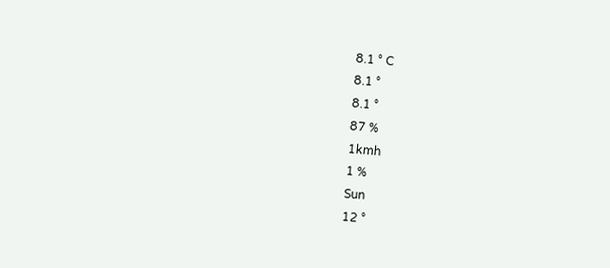8.1 ° C
8.1 °
8.1 °
87 %
1kmh
1 %
Sun
12 °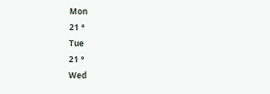Mon
21 °
Tue
21 °
Wed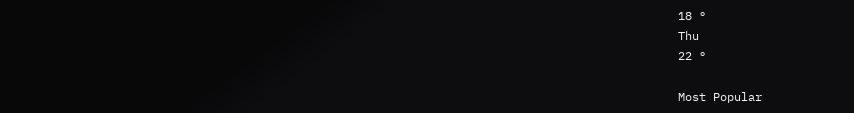18 °
Thu
22 °

Most Popular